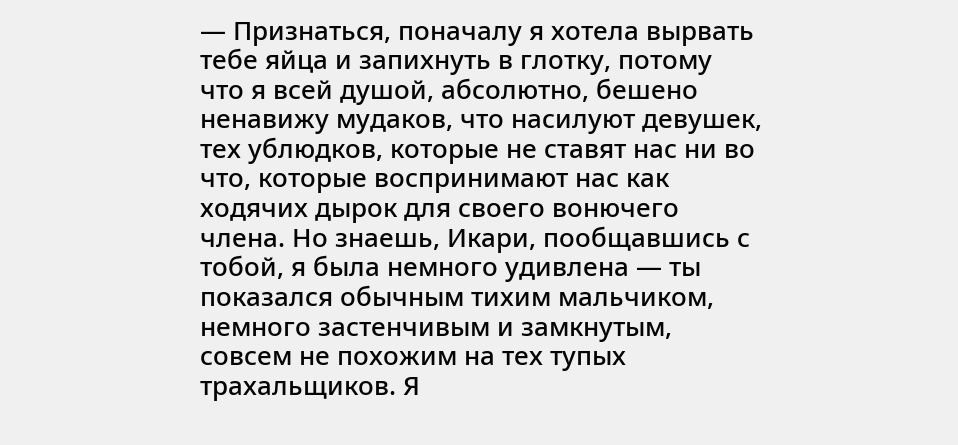— Признаться, поначалу я хотела вырвать тебе яйца и запихнуть в глотку, потому что я всей душой, абсолютно, бешено ненавижу мудаков, что насилуют девушек, тех ублюдков, которые не ставят нас ни во что, которые воспринимают нас как ходячих дырок для своего вонючего члена. Но знаешь, Икари, пообщавшись с тобой, я была немного удивлена — ты показался обычным тихим мальчиком, немного застенчивым и замкнутым, совсем не похожим на тех тупых трахальщиков. Я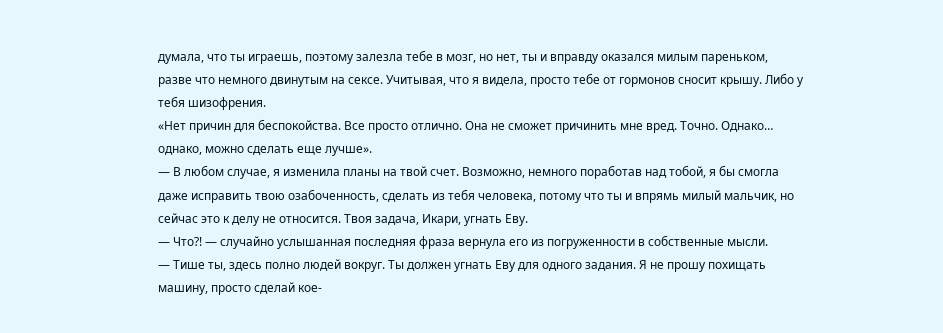думала, что ты играешь, поэтому залезла тебе в мозг, но нет, ты и вправду оказался милым пареньком, разве что немного двинутым на сексе. Учитывая, что я видела, просто тебе от гормонов сносит крышу. Либо у тебя шизофрения.
«Нет причин для беспокойства. Все просто отлично. Она не сможет причинить мне вред. Точно. Однако… однако, можно сделать еще лучше».
— В любом случае, я изменила планы на твой счет. Возможно, немного поработав над тобой, я бы смогла даже исправить твою озабоченность, сделать из тебя человека, потому что ты и впрямь милый мальчик, но сейчас это к делу не относится. Твоя задача, Икари, угнать Еву.
— Что?! — случайно услышанная последняя фраза вернула его из погруженности в собственные мысли.
— Тише ты, здесь полно людей вокруг. Ты должен угнать Еву для одного задания. Я не прошу похищать машину, просто сделай кое-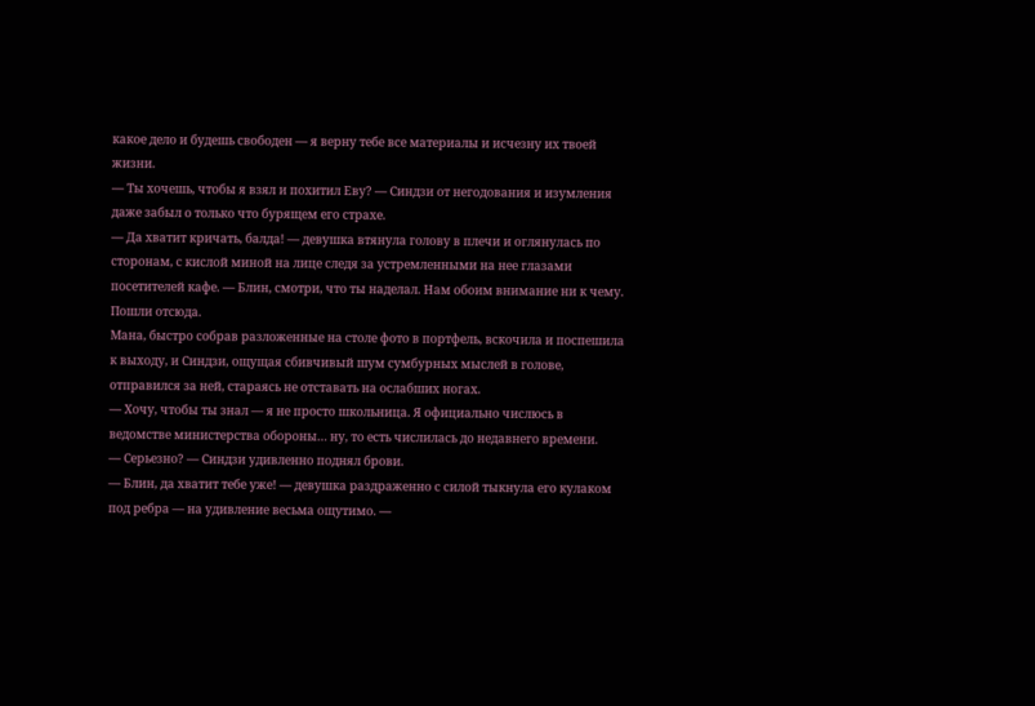какое дело и будешь свободен — я верну тебе все материалы и исчезну их твоей жизни.
— Ты хочешь, чтобы я взял и похитил Еву? — Синдзи от негодования и изумления даже забыл о только что бурящем его страхе.
— Да хватит кричать, балда! — девушка втянула голову в плечи и оглянулась по сторонам, с кислой миной на лице следя за устремленными на нее глазами посетителей кафе. — Блин, смотри, что ты наделал. Нам обоим внимание ни к чему. Пошли отсюда.
Мана, быстро собрав разложенные на столе фото в портфель, вскочила и поспешила к выходу, и Синдзи, ощущая сбивчивый шум сумбурных мыслей в голове, отправился за ней, стараясь не отставать на ослабших ногах.
— Хочу, чтобы ты знал — я не просто школьница. Я официально числюсь в ведомстве министерства обороны… ну, то есть числилась до недавнего времени.
— Серьезно? — Синдзи удивленно поднял брови.
— Блин, да хватит тебе уже! — девушка раздраженно с силой тыкнула его кулаком под ребра — на удивление весьма ощутимо. —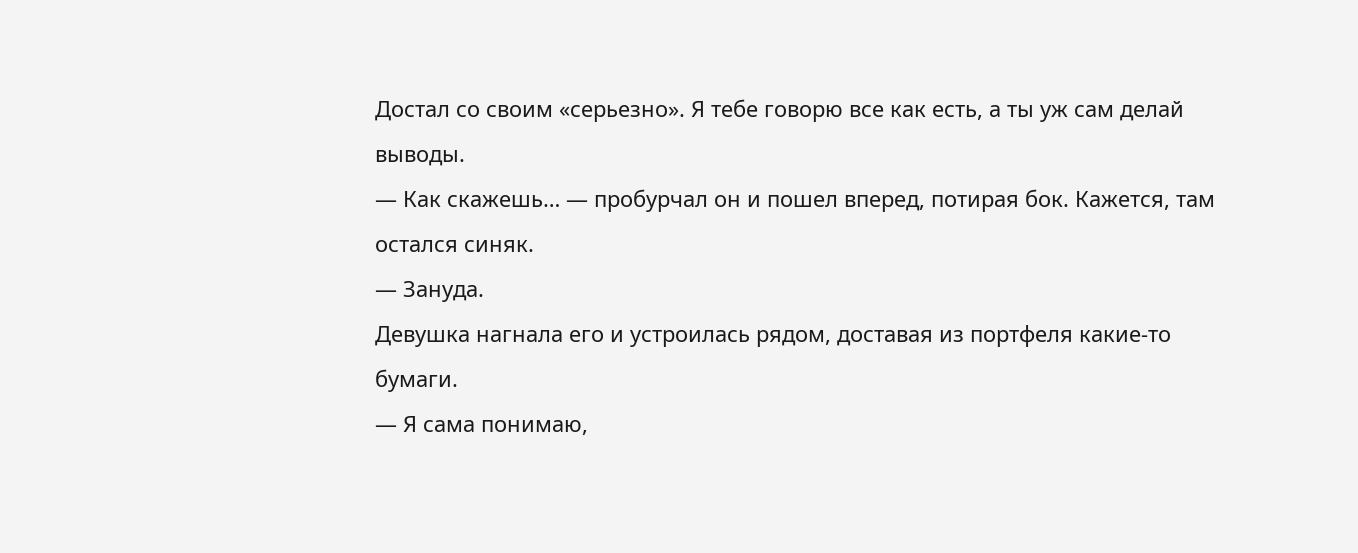Достал со своим «серьезно». Я тебе говорю все как есть, а ты уж сам делай выводы.
— Как скажешь… — пробурчал он и пошел вперед, потирая бок. Кажется, там остался синяк.
— Зануда.
Девушка нагнала его и устроилась рядом, доставая из портфеля какие-то бумаги.
— Я сама понимаю,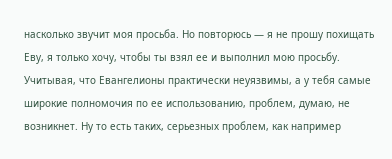насколько звучит моя просьба. Но повторюсь — я не прошу похищать Еву, я только хочу, чтобы ты взял ее и выполнил мою просьбу. Учитывая, что Евангелионы практически неуязвимы, а у тебя самые широкие полномочия по ее использованию, проблем, думаю, не возникнет. Ну то есть таких, серьезных проблем, как например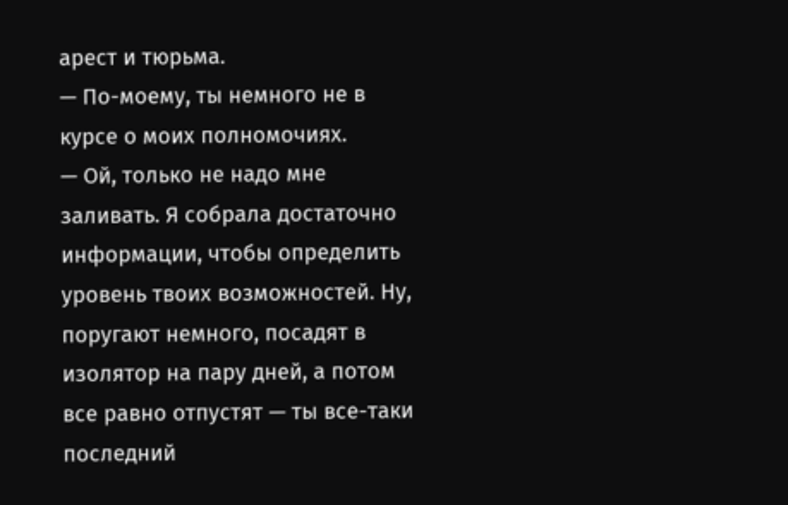арест и тюрьма.
— По-моему, ты немного не в курсе о моих полномочиях.
— Ой, только не надо мне заливать. Я собрала достаточно информации, чтобы определить уровень твоих возможностей. Ну, поругают немного, посадят в изолятор на пару дней, а потом все равно отпустят — ты все-таки последний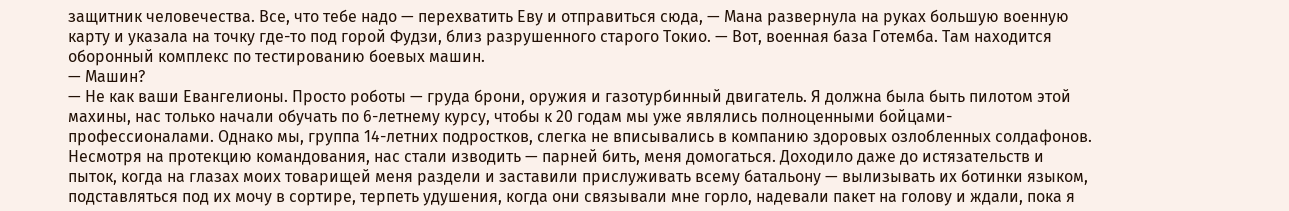защитник человечества. Все, что тебе надо — перехватить Еву и отправиться сюда, — Мана развернула на руках большую военную карту и указала на точку где-то под горой Фудзи, близ разрушенного старого Токио. — Вот, военная база Готемба. Там находится оборонный комплекс по тестированию боевых машин.
— Машин?
— Не как ваши Евангелионы. Просто роботы — груда брони, оружия и газотурбинный двигатель. Я должна была быть пилотом этой махины, нас только начали обучать по 6-летнему курсу, чтобы к 20 годам мы уже являлись полноценными бойцами-профессионалами. Однако мы, группа 14-летних подростков, слегка не вписывались в компанию здоровых озлобленных солдафонов. Несмотря на протекцию командования, нас стали изводить — парней бить, меня домогаться. Доходило даже до истязательств и пыток, когда на глазах моих товарищей меня раздели и заставили прислуживать всему батальону — вылизывать их ботинки языком, подставляться под их мочу в сортире, терпеть удушения, когда они связывали мне горло, надевали пакет на голову и ждали, пока я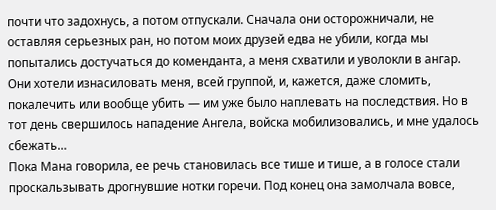почти что задохнусь, а потом отпускали. Сначала они осторожничали, не оставляя серьезных ран, но потом моих друзей едва не убили, когда мы попытались достучаться до коменданта, а меня схватили и уволокли в ангар. Они хотели изнасиловать меня, всей группой, и, кажется, даже сломить, покалечить или вообще убить — им уже было наплевать на последствия. Но в тот день свершилось нападение Ангела, войска мобилизовались, и мне удалось сбежать…
Пока Мана говорила, ее речь становилась все тише и тише, а в голосе стали проскальзывать дрогнувшие нотки горечи. Под конец она замолчала вовсе,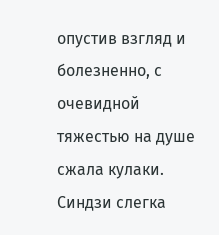опустив взгляд и болезненно, с очевидной тяжестью на душе сжала кулаки. Синдзи слегка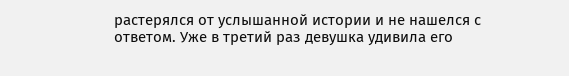растерялся от услышанной истории и не нашелся с ответом. Уже в третий раз девушка удивила его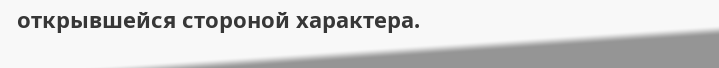открывшейся стороной характера.